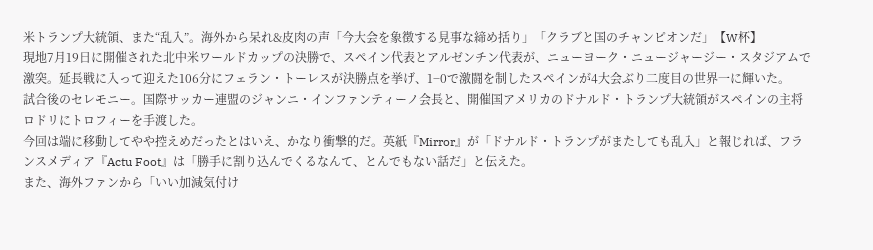米トランプ大統領、また“乱入”。海外から呆れ&皮肉の声「今大会を象徴する見事な締め括り」「クラブと国のチャンピオンだ」【W杯】
現地7月19日に開催された北中米ワールドカップの決勝で、スペイン代表とアルゼンチン代表が、ニューヨーク・ニュージャージー・スタジアムで激突。延長戦に入って迎えた106分にフェラン・トーレスが決勝点を挙げ、1−0で激闘を制したスペインが4大会ぶり二度目の世界一に輝いた。
試合後のセレモニー。国際サッカー連盟のジャンニ・インファンティーノ会長と、開催国アメリカのドナルド・トランプ大統領がスペインの主将ロドリにトロフィーを手渡した。
今回は端に移動してやや控えめだったとはいえ、かなり衝撃的だ。英紙『Mirror』が「ドナルド・トランプがまたしても乱入」と報じれば、フランスメディア『Actu Foot』は「勝手に割り込んでくるなんて、とんでもない話だ」と伝えた。
また、海外ファンから「いい加減気付け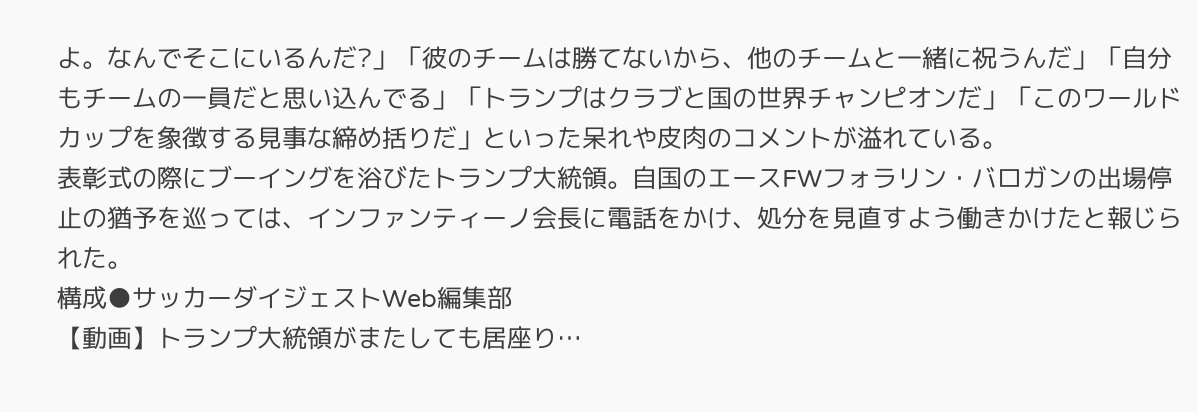よ。なんでそこにいるんだ?」「彼のチームは勝てないから、他のチームと一緒に祝うんだ」「自分もチームの一員だと思い込んでる」「トランプはクラブと国の世界チャンピオンだ」「このワールドカップを象徴する見事な締め括りだ」といった呆れや皮肉のコメントが溢れている。
表彰式の際にブーイングを浴びたトランプ大統領。自国のエースFWフォラリン・バロガンの出場停止の猶予を巡っては、インファンティーノ会長に電話をかけ、処分を見直すよう働きかけたと報じられた。
構成●サッカーダイジェストWeb編集部
【動画】トランプ大統領がまたしても居座り…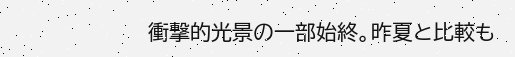衝撃的光景の一部始終。昨夏と比較も